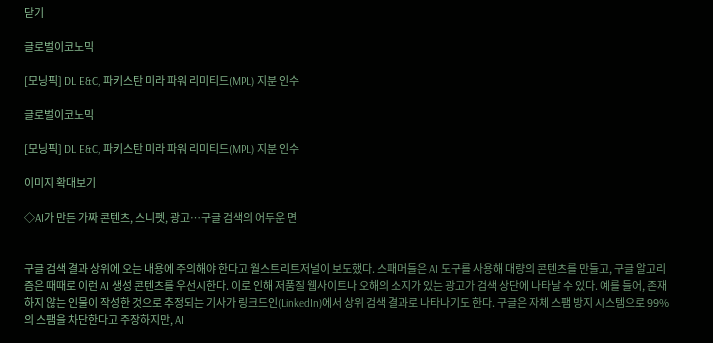닫기

글로벌이코노믹

[모닝픽] DL E&C, 파키스탄 미라 파워 리미티드(MPL) 지분 인수

글로벌이코노믹

[모닝픽] DL E&C, 파키스탄 미라 파워 리미티드(MPL) 지분 인수

이미지 확대보기

◇AI가 만든 가짜 콘텐츠, 스니펫, 광고…구글 검색의 어두운 면


구글 검색 결과 상위에 오는 내용에 주의해야 한다고 월스트리트저널이 보도했다. 스패머들은 AI 도구를 사용해 대량의 콘텐츠를 만들고, 구글 알고리즘은 때때로 이런 AI 생성 콘텐츠를 우선시한다. 이로 인해 저품질 웹사이트나 오해의 소지가 있는 광고가 검색 상단에 나타날 수 있다. 예를 들어, 존재하지 않는 인물이 작성한 것으로 추정되는 기사가 링크드인(LinkedIn)에서 상위 검색 결과로 나타나기도 한다. 구글은 자체 스팸 방지 시스템으로 99%의 스팸을 차단한다고 주장하지만, AI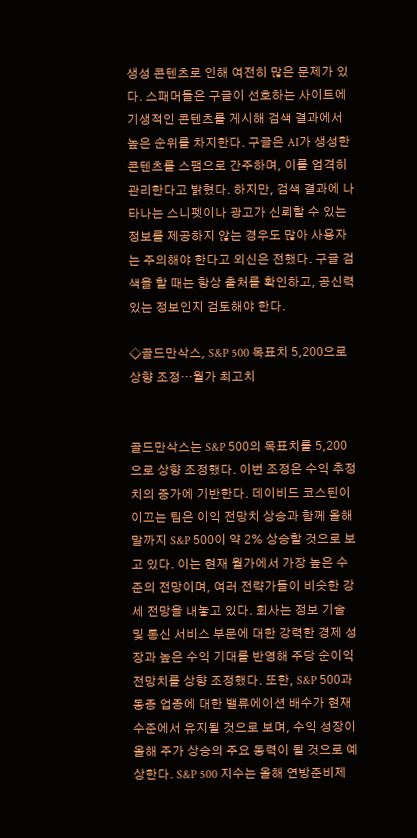생성 콘텐츠로 인해 여전히 많은 문제가 있다. 스패머들은 구글이 선호하는 사이트에 기생적인 콘텐츠를 게시해 검색 결과에서 높은 순위를 차지한다. 구글은 AI가 생성한 콘텐츠를 스팸으로 간주하며, 이를 엄격히 관리한다고 밝혔다. 하지만, 검색 결과에 나타나는 스니펫이나 광고가 신뢰할 수 있는 정보를 제공하지 않는 경우도 많아 사용자는 주의해야 한다고 외신은 전했다. 구글 검색을 할 때는 항상 출처를 확인하고, 공신력 있는 정보인지 검토해야 한다.

◇골드만삭스, S&P 500 목표치 5,200으로 상향 조정…월가 최고치


골드만삭스는 S&P 500의 목표치를 5,200으로 상향 조정했다. 이번 조정은 수익 추정치의 증가에 기반한다. 데이비드 코스틴이 이끄는 팀은 이익 전망치 상승과 함께 올해 말까지 S&P 500이 약 2% 상승할 것으로 보고 있다. 이는 현재 월가에서 가장 높은 수준의 전망이며, 여러 전략가들이 비슷한 강세 전망을 내놓고 있다. 회사는 정보 기술 및 통신 서비스 부문에 대한 강력한 경제 성장과 높은 수익 기대를 반영해 주당 순이익 전망치를 상향 조정했다. 또한, S&P 500과 동종 업종에 대한 밸류에이션 배수가 현재 수준에서 유지될 것으로 보며, 수익 성장이 올해 주가 상승의 주요 동력이 될 것으로 예상한다. S&P 500 지수는 올해 연방준비제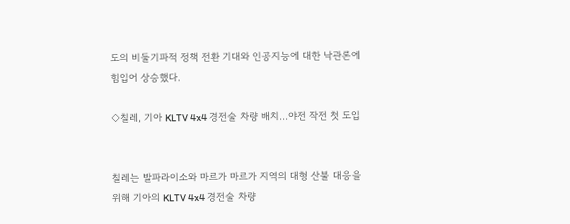도의 비둘기파적 정책 전환 기대와 인공지능에 대한 낙관론에 힘입어 상승했다.

◇칠레, 기아 KLTV 4x4 경전술 차량 배치…야전 작전 첫 도입


칠레는 발파라이소와 마르가 마르가 지역의 대형 산불 대응을 위해 기아의 KLTV 4x4 경전술 차량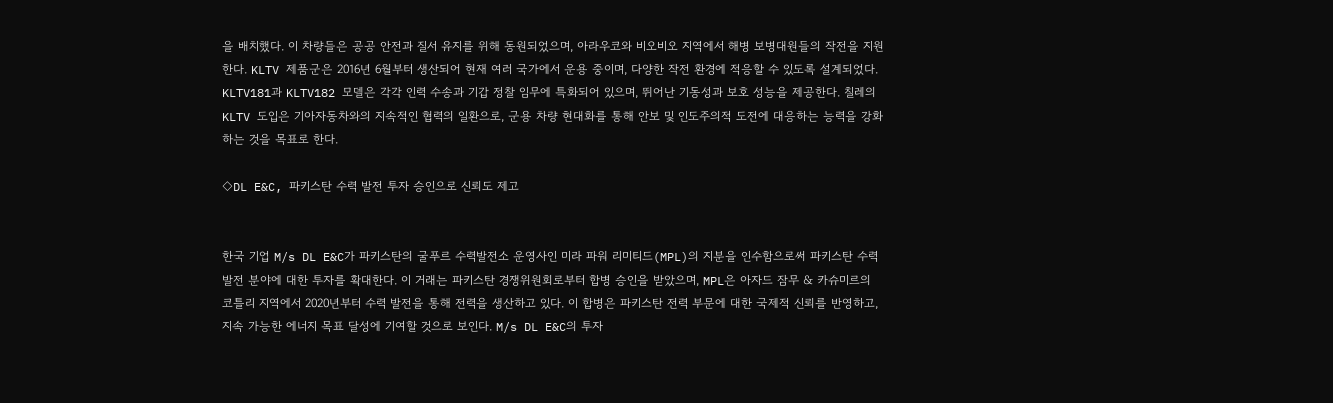을 배치했다. 이 차량들은 공공 안전과 질서 유지를 위해 동원되었으며, 아라우코와 비오비오 지역에서 해병 보병대원들의 작전을 지원한다. KLTV 제품군은 2016년 6월부터 생산되어 현재 여러 국가에서 운용 중이며, 다양한 작전 환경에 적응할 수 있도록 설계되었다. KLTV181과 KLTV182 모델은 각각 인력 수송과 기갑 정찰 임무에 특화되어 있으며, 뛰어난 기동성과 보호 성능을 제공한다. 칠레의 KLTV 도입은 기아자동차와의 지속적인 협력의 일환으로, 군용 차량 현대화를 통해 안보 및 인도주의적 도전에 대응하는 능력을 강화하는 것을 목표로 한다.

◇DL E&C, 파키스탄 수력 발전 투자 승인으로 신뢰도 제고


한국 기업 M/s DL E&C가 파키스탄의 굴푸르 수력발전소 운영사인 미라 파워 리미티드(MPL)의 지분을 인수함으로써 파키스탄 수력 발전 분야에 대한 투자를 확대한다. 이 거래는 파키스탄 경쟁위원회로부터 합병 승인을 받았으며, MPL은 아자드 잠무 & 카슈미르의 코틀리 지역에서 2020년부터 수력 발전을 통해 전력을 생산하고 있다. 이 합병은 파키스탄 전력 부문에 대한 국제적 신뢰를 반영하고, 지속 가능한 에너지 목표 달성에 기여할 것으로 보인다. M/s DL E&C의 투자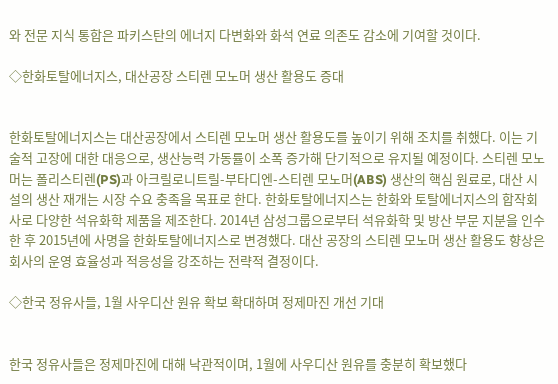와 전문 지식 통합은 파키스탄의 에너지 다변화와 화석 연료 의존도 감소에 기여할 것이다.

◇한화토탈에너지스, 대산공장 스티렌 모노머 생산 활용도 증대


한화토탈에너지스는 대산공장에서 스티렌 모노머 생산 활용도를 높이기 위해 조치를 취했다. 이는 기술적 고장에 대한 대응으로, 생산능력 가동률이 소폭 증가해 단기적으로 유지될 예정이다. 스티렌 모노머는 폴리스티렌(PS)과 아크릴로니트릴-부타디엔-스티렌 모노머(ABS) 생산의 핵심 원료로, 대산 시설의 생산 재개는 시장 수요 충족을 목표로 한다. 한화토탈에너지스는 한화와 토탈에너지스의 합작회사로 다양한 석유화학 제품을 제조한다. 2014년 삼성그룹으로부터 석유화학 및 방산 부문 지분을 인수한 후 2015년에 사명을 한화토탈에너지스로 변경했다. 대산 공장의 스티렌 모노머 생산 활용도 향상은 회사의 운영 효율성과 적응성을 강조하는 전략적 결정이다.

◇한국 정유사들, 1월 사우디산 원유 확보 확대하며 정제마진 개선 기대


한국 정유사들은 정제마진에 대해 낙관적이며, 1월에 사우디산 원유를 충분히 확보했다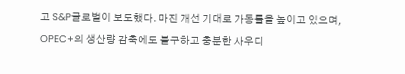고 S&P글로벌이 보도했다. 마진 개선 기대로 가동률을 높이고 있으며, OPEC+의 생산량 감축에도 불구하고 충분한 사우디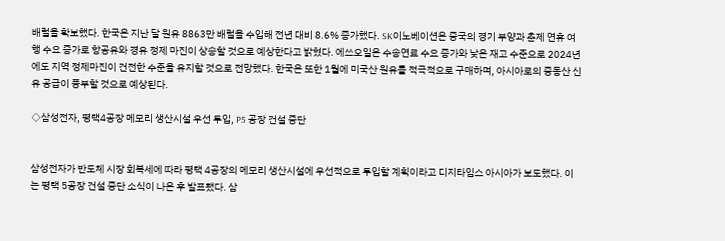배럴을 확보했다. 한국은 지난 달 원유 8863만 배럴을 수입해 전년 대비 8.6% 증가했다. SK이노베이션은 중국의 경기 부양과 춘제 연휴 여행 수요 증가로 항공유와 경유 정제 마진이 상승할 것으로 예상한다고 밝혔다. 에쓰오일은 수송연료 수요 증가와 낮은 재고 수준으로 2024년에도 지역 정제마진이 건전한 수준을 유지할 것으로 전망했다. 한국은 또한 1월에 미국산 원유를 적극적으로 구매하며, 아시아로의 중동산 신유 공급이 풍부할 것으로 예상된다.

◇삼성전자, 평택4공장 메모리 생산시설 우선 투입, P5 공장 건설 중단


삼성전자가 반도체 시장 회복세에 따라 평택 4공장의 메모리 생산시설에 우선적으로 투입할 계획이라고 디지타임스 아시아가 보도했다. 이는 평택 5공장 건설 중단 소식이 나온 후 발표됐다. 삼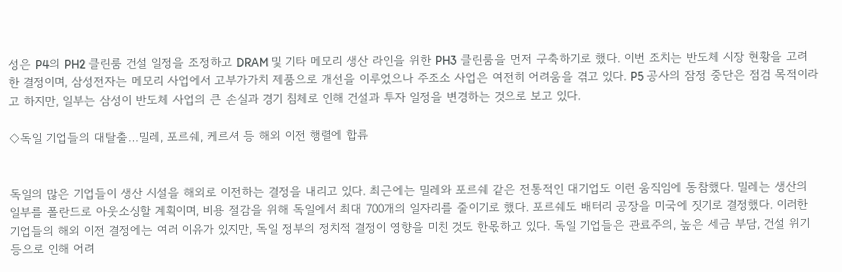성은 P4의 PH2 클린룸 건설 일정을 조정하고 DRAM 및 기타 메모리 생산 라인을 위한 PH3 클린룸을 먼저 구축하기로 했다. 이번 조치는 반도체 시장 현황을 고려한 결정이며, 삼성전자는 메모리 사업에서 고부가가치 제품으로 개선을 이루었으나 주조소 사업은 여전히 어려움을 겪고 있다. P5 공사의 잠정 중단은 점검 목적이라고 하지만, 일부는 삼성이 반도체 사업의 큰 손실과 경기 침체로 인해 건설과 투자 일정을 변경하는 것으로 보고 있다.

◇독일 기업들의 대탈출…밀레, 포르쉐, 케르셔 등 해외 이전 행렬에 합류


독일의 많은 기업들이 생산 시설을 해외로 이전하는 결정을 내리고 있다. 최근에는 밀레와 포르쉐 같은 전통적인 대기업도 이런 움직임에 동참했다. 밀레는 생산의 일부를 폴란드로 아웃소싱할 계획이며, 비용 절감을 위해 독일에서 최대 700개의 일자리를 줄이기로 했다. 포르쉐도 배터리 공장을 미국에 짓기로 결정했다. 이러한 기업들의 해외 이전 결정에는 여러 이유가 있지만, 독일 정부의 정치적 결정이 영향을 미친 것도 한몫하고 있다. 독일 기업들은 관료주의, 높은 세금 부담, 건설 위기 등으로 인해 어려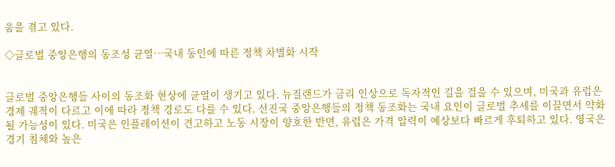움을 겪고 있다.

◇글로벌 중앙은행의 동조성 균열…국내 동인에 따른 정책 차별화 시작


글로벌 중앙은행들 사이의 동조화 현상에 균열이 생기고 있다. 뉴질랜드가 금리 인상으로 독자적인 길을 걸을 수 있으며, 미국과 유럽은 경제 궤적이 다르고 이에 따라 정책 경로도 다를 수 있다. 선진국 중앙은행들의 정책 동조화는 국내 요인이 글로벌 추세를 이끌면서 약화될 가능성이 있다. 미국은 인플레이션이 견고하고 노동 시장이 양호한 반면, 유럽은 가격 압력이 예상보다 빠르게 후퇴하고 있다. 영국은 경기 침체와 높은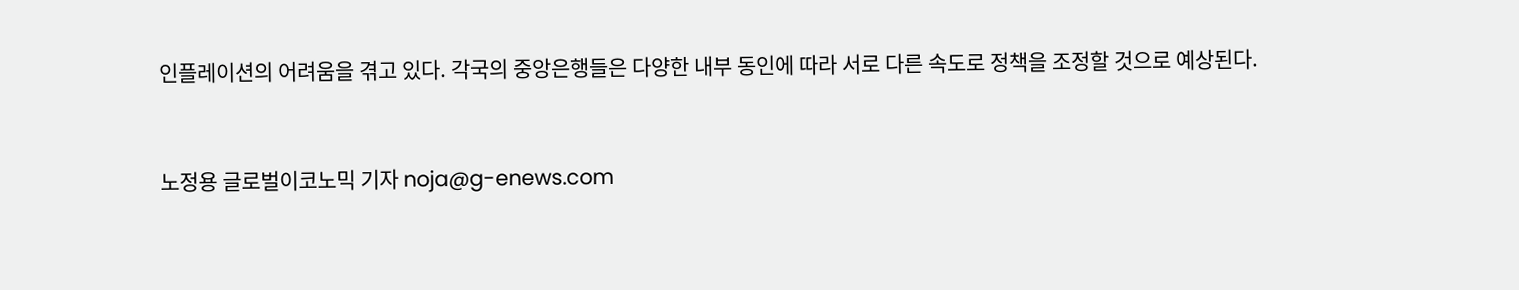인플레이션의 어려움을 겪고 있다. 각국의 중앙은행들은 다양한 내부 동인에 따라 서로 다른 속도로 정책을 조정할 것으로 예상된다.


노정용 글로벌이코노믹 기자 noja@g-enews.com